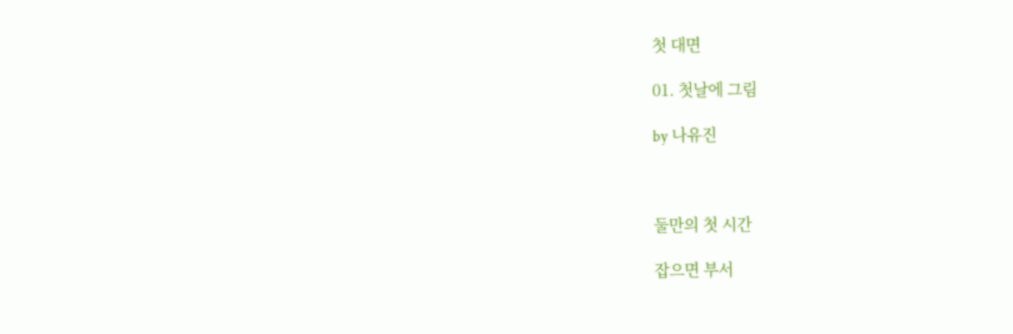첫 대면

01. 첫날에 그림

by 나유진



둘만의 첫 시간

잡으면 부서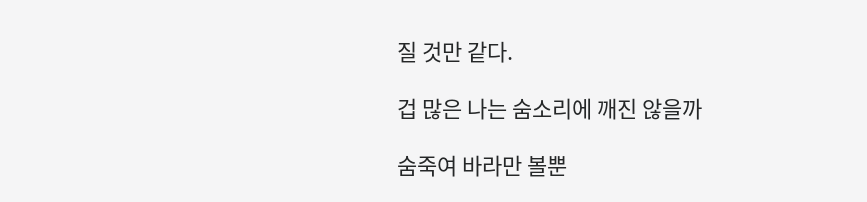질 것만 같다.

겁 많은 나는 숨소리에 깨진 않을까

숨죽여 바라만 볼뿐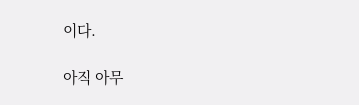이다.

아직 아무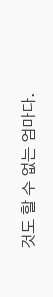것도 할 수 없는 엄마다.